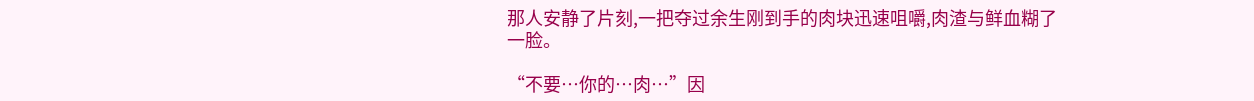那人安静了片刻,一把夺过余生刚到手的肉块迅速咀嚼,肉渣与鲜血糊了一脸。

“不要…你的…肉…”因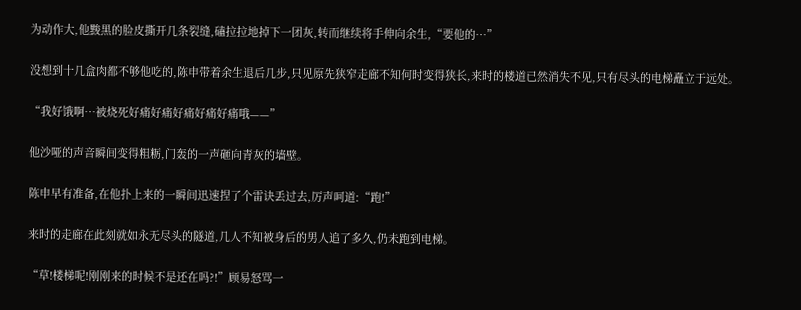为动作大,他黢黑的脸皮撕开几条裂缝,磕拉拉地掉下一团灰,转而继续将手伸向余生,“要他的…”

没想到十几盒肉都不够他吃的,陈申带着余生退后几步,只见原先狭窄走廊不知何时变得狭长,来时的楼道已然消失不见,只有尽头的电梯矗立于远处。

“我好饿啊…被烧死好痛好痛好痛好痛好痛哦——”

他沙哑的声音瞬间变得粗粝,门轰的一声砸向青灰的墙壁。

陈申早有准备,在他扑上来的一瞬间迅速捏了个雷诀丢过去,厉声呵道:“跑!”

来时的走廊在此刻就如永无尽头的隧道,几人不知被身后的男人追了多久,仍未跑到电梯。

“草!楼梯呢!刚刚来的时候不是还在吗?!”顾易怒骂一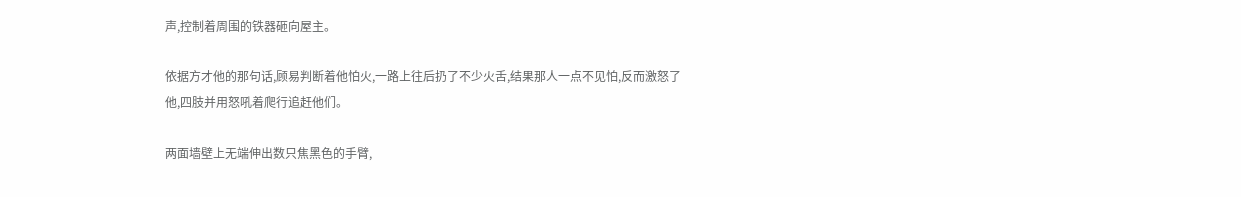声,控制着周围的铁器砸向屋主。

依据方才他的那句话,顾易判断着他怕火,一路上往后扔了不少火舌,结果那人一点不见怕,反而激怒了他,四肢并用怒吼着爬行追赶他们。

两面墙壁上无端伸出数只焦黑色的手臂,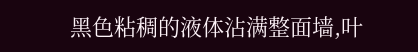黑色粘稠的液体沾满整面墙,叶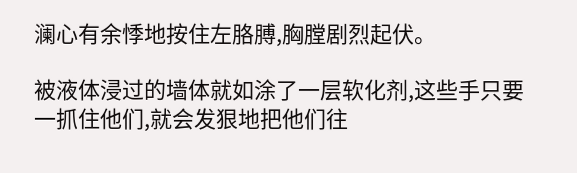澜心有余悸地按住左胳膊,胸膛剧烈起伏。

被液体浸过的墙体就如涂了一层软化剂,这些手只要一抓住他们,就会发狠地把他们往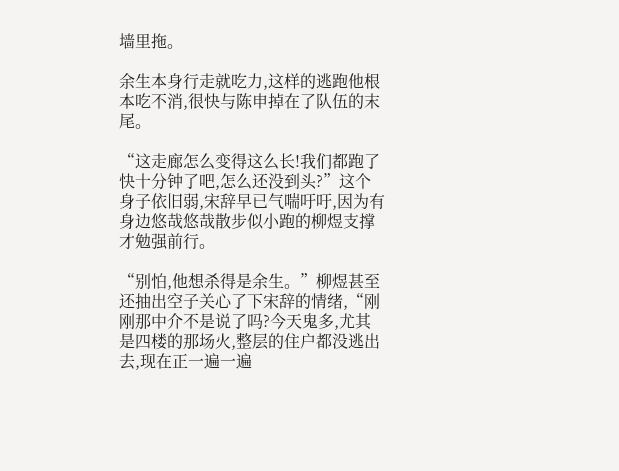墙里拖。

余生本身行走就吃力,这样的逃跑他根本吃不消,很快与陈申掉在了队伍的末尾。

“这走廊怎么变得这么长!我们都跑了快十分钟了吧,怎么还没到头?”这个身子依旧弱,宋辞早已气喘吁吁,因为有身边悠哉悠哉散步似小跑的柳煜支撑才勉强前行。

“别怕,他想杀得是余生。”柳煜甚至还抽出空子关心了下宋辞的情绪,“刚刚那中介不是说了吗?今天鬼多,尤其是四楼的那场火,整层的住户都没逃出去,现在正一遍一遍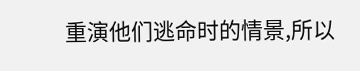重演他们逃命时的情景,所以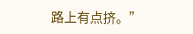路上有点挤。”